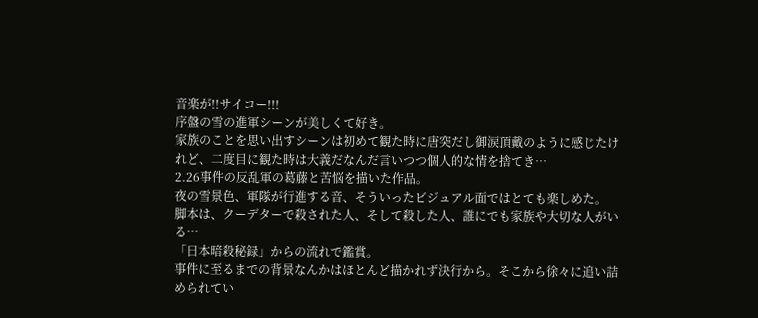音楽が!!サイコー!!!
序盤の雪の進軍シーンが美しくて好き。
家族のことを思い出すシーンは初めて観た時に唐突だし御涙頂戴のように感じたけれど、二度目に観た時は大義だなんだ言いつつ個人的な情を捨てき…
2.26事件の反乱軍の葛藤と苦悩を描いた作品。
夜の雪景色、軍隊が行進する音、そういったビジュアル面ではとても楽しめた。
脚本は、クーデターで殺された人、そして殺した人、誰にでも家族や大切な人がいる…
「日本暗殺秘録」からの流れで鑑賞。
事件に至るまでの背景なんかはほとんど描かれず決行から。そこから徐々に追い詰められてい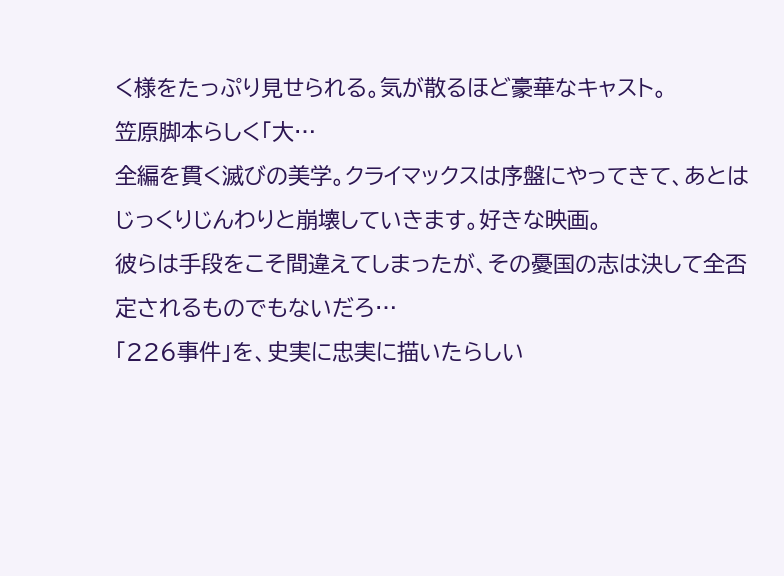く様をたっぷり見せられる。気が散るほど豪華なキャスト。
笠原脚本らしく「大…
全編を貫く滅びの美学。クライマックスは序盤にやってきて、あとはじっくりじんわりと崩壊していきます。好きな映画。
彼らは手段をこそ間違えてしまったが、その憂国の志は決して全否定されるものでもないだろ…
「226事件」を、史実に忠実に描いたらしい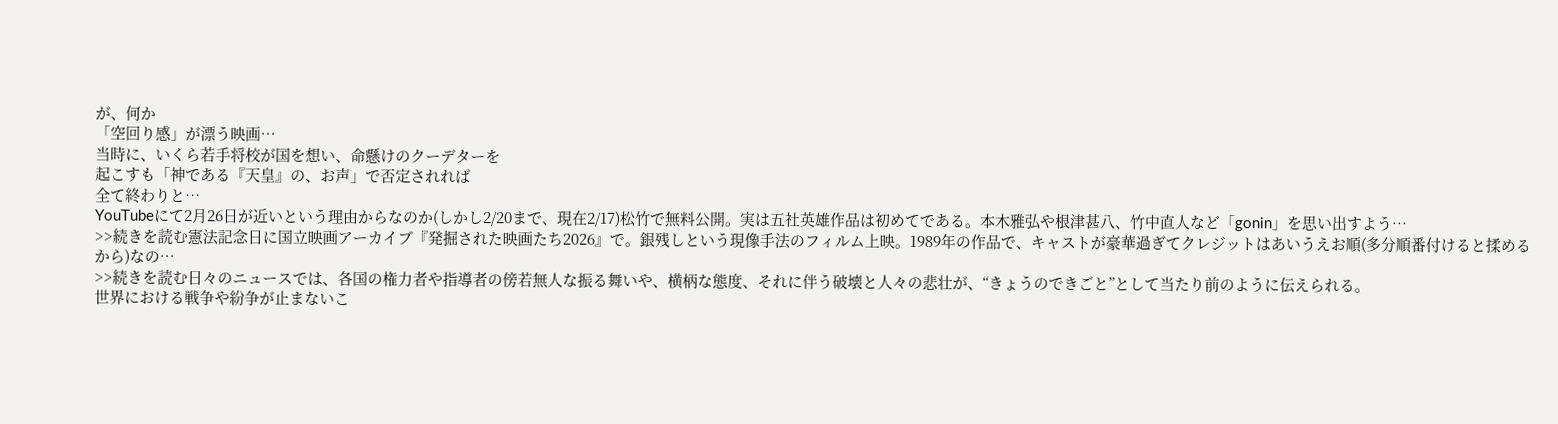が、何か
「空回り感」が漂う映画…
当時に、いくら若手将校が国を想い、命懸けのクーデターを
起こすも「神である『天皇』の、お声」で否定されれば
全て終わりと…
YouTubeにて2月26日が近いという理由からなのか(しかし2/20まで、現在2/17)松竹で無料公開。実は五社英雄作品は初めてである。本木雅弘や根津甚八、竹中直人など「gonin」を思い出すよう…
>>続きを読む憲法記念日に国立映画アーカイブ『発掘された映画たち2026』で。銀残しという現像手法のフィルム上映。1989年の作品で、キャストが豪華過ぎてクレジットはあいうえお順(多分順番付けると揉めるから)なの…
>>続きを読む日々のニュースでは、各国の権力者や指導者の傍若無人な振る舞いや、横柄な態度、それに伴う破壊と人々の悲壮が、“きょうのできごと”として当たり前のように伝えられる。
世界における戦争や紛争が止まないこ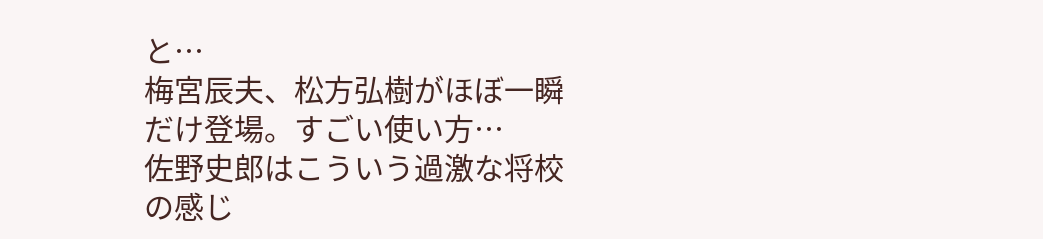と…
梅宮辰夫、松方弘樹がほぼ一瞬だけ登場。すごい使い方…
佐野史郎はこういう過激な将校の感じ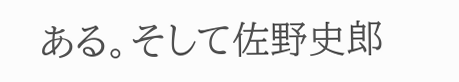ある。そして佐野史郎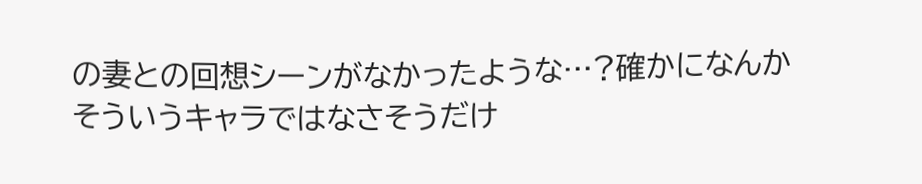の妻との回想シーンがなかったような…?確かになんかそういうキャラではなさそうだけ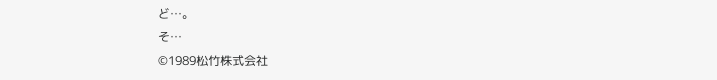ど…。
そ…
©1989松竹株式会社